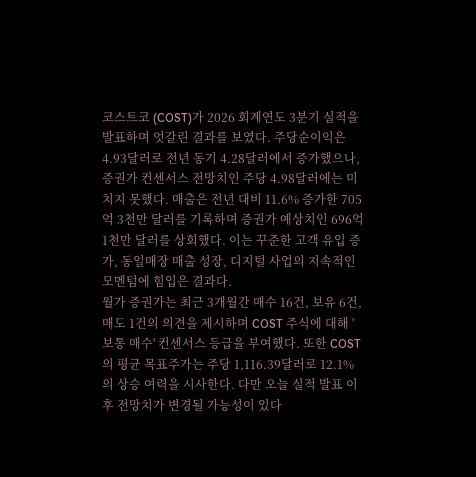코스트코 (COST)가 2026 회계연도 3분기 실적을 발표하며 엇갈린 결과를 보였다. 주당순이익은 4.93달러로 전년 동기 4.28달러에서 증가했으나, 증권가 컨센서스 전망치인 주당 4.98달러에는 미치지 못했다. 매출은 전년 대비 11.6% 증가한 705억 3천만 달러를 기록하며 증권가 예상치인 696억 1천만 달러를 상회했다. 이는 꾸준한 고객 유입 증가, 동일매장 매출 성장, 디지털 사업의 지속적인 모멘텀에 힘입은 결과다.
월가 증권가는 최근 3개월간 매수 16건, 보유 6건, 매도 1건의 의견을 제시하며 COST 주식에 대해 '보통 매수' 컨센서스 등급을 부여했다. 또한 COST의 평균 목표주가는 주당 1,116.39달러로 12.1%의 상승 여력을 시사한다. 다만 오늘 실적 발표 이후 전망치가 변경될 가능성이 있다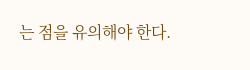는 점을 유의해야 한다.